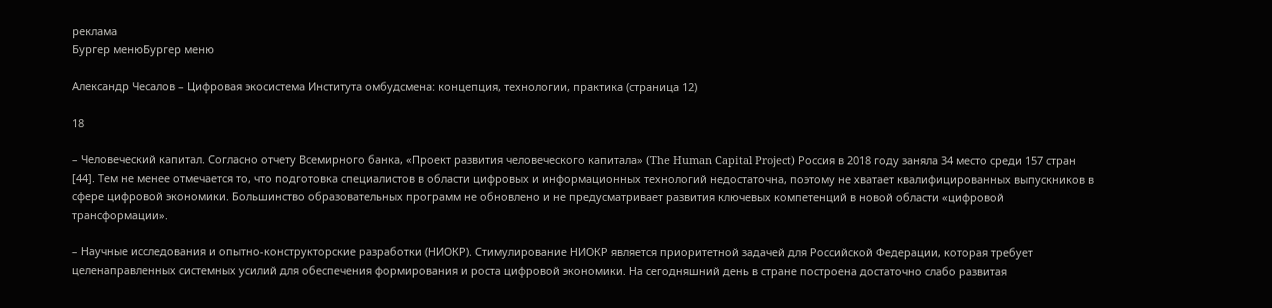реклама
Бургер менюБургер меню

Александр Чесалов – Цифровая экосистема Института омбудсмена: концепция, технологии, практика (страница 12)

18

– Человеческий капитал. Согласно отчету Всемирного банка, «Проект развития человеческого капитала» (The Human Capital Project) Россия в 2018 году заняла 34 место среди 157 стран [44]. Тем не менее отмечается то, что подготовка специалистов в области цифровых и информационных технологий недостаточна, поэтому не хватает квалифицированных выпускников в сфере цифровой экономики. Большинство образовательных программ не обновлено и не предусматривает развития ключевых компетенций в новой области «цифровой трансформации».

– Научные исследования и опытно-конструкторские разработки (НИОКР). Стимулирование НИОКР является приоритетной задачей для Российской Федерации, которая требует целенаправленных системных усилий для обеспечения формирования и роста цифровой экономики. На сегодняшний день в стране построена достаточно слабо развитая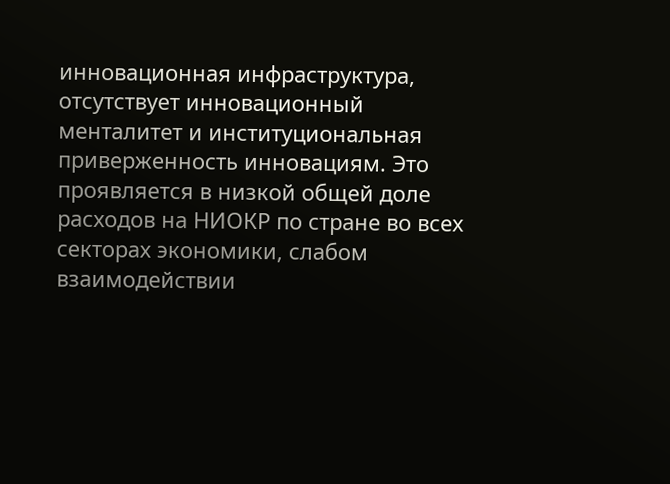инновационная инфраструктура, отсутствует инновационный менталитет и институциональная приверженность инновациям. Это проявляется в низкой общей доле расходов на НИОКР по стране во всех секторах экономики, слабом взаимодействии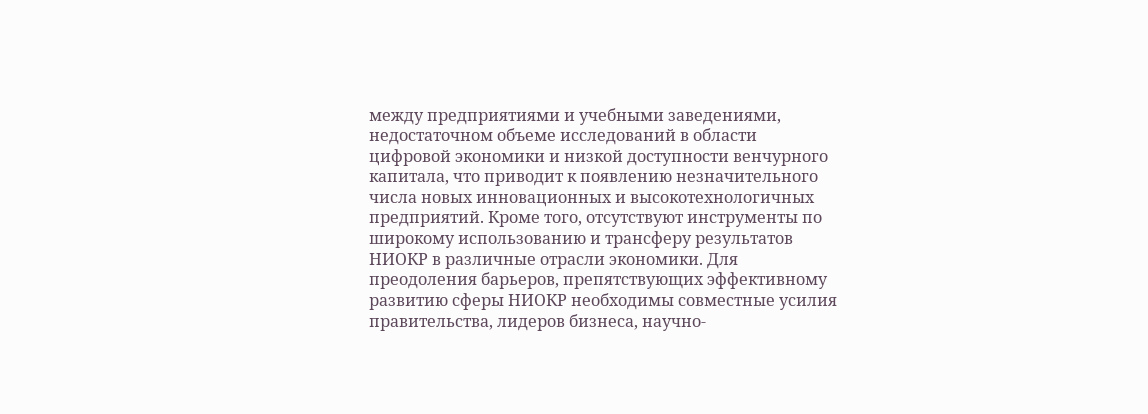между предприятиями и учебными заведениями, недостаточном объеме исследований в области цифровой экономики и низкой доступности венчурного капитала, что приводит к появлению незначительного числа новых инновационных и высокотехнологичных предприятий. Кроме того, отсутствуют инструменты по широкому использованию и трансферу результатов НИОКР в различные отрасли экономики. Для преодоления барьеров, препятствующих эффективному развитию сферы НИОКР необходимы совместные усилия правительства, лидеров бизнеса, научно-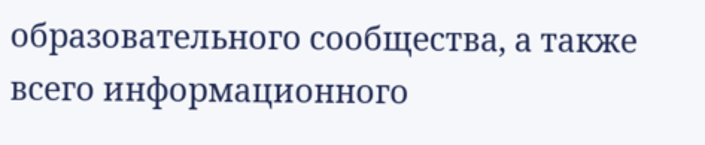образовательного сообщества, а также всего информационного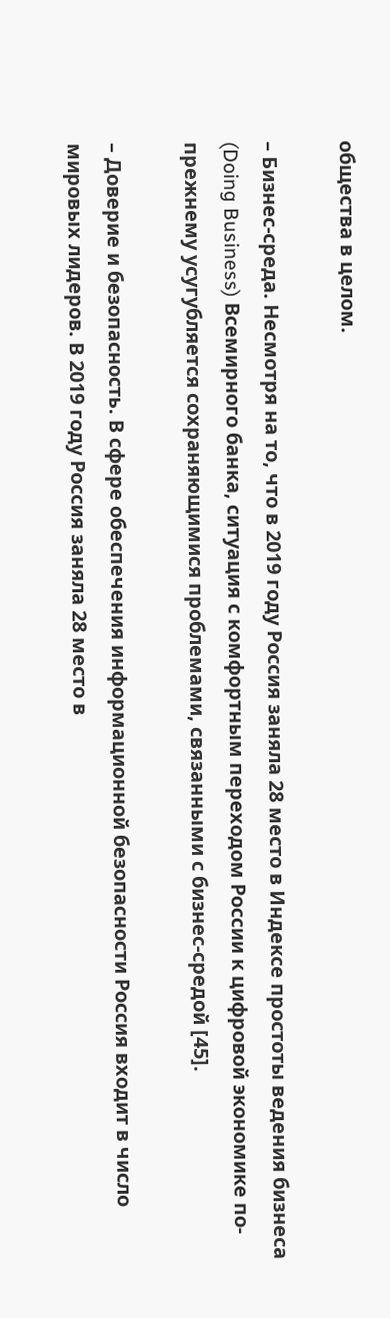общества в целом.

– Бизнес-среда. Несмотря на то, что в 2019 году Россия заняла 28 место в Индексе простоты ведения бизнеса (Doing Business) Всемирного банка, ситуация с комфортным переходом России к цифровой экономике по-прежнему усугубляется сохраняющимися проблемами, связанными с бизнес-средой [45].

– Доверие и безопасность. В сфере обеспечения информационной безопасности Россия входит в число мировых лидеров. В 2019 году Россия заняла 28 место в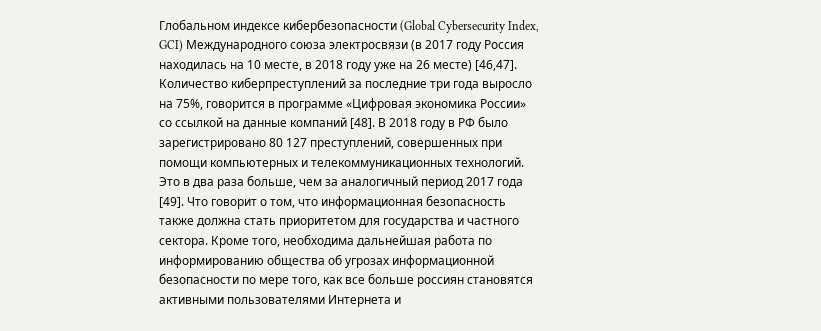Глобальном индексе кибербезопасности (Global Cybersecurity Index, GCI) Международного союза электросвязи (в 2017 году Россия находилась на 10 месте, в 2018 году уже на 26 месте) [46,47]. Количество киберпреступлений за последние три года выросло на 75%, говорится в программе «Цифровая экономика России» со ссылкой на данные компаний [48]. В 2018 году в РФ было зарегистрировано 80 127 преступлений, совершенных при помощи компьютерных и телекоммуникационных технологий. Это в два раза больше, чем за аналогичный период 2017 года [49]. Что говорит о том, что информационная безопасность также должна стать приоритетом для государства и частного сектора. Кроме того, необходима дальнейшая работа по информированию общества об угрозах информационной безопасности по мере того, как все больше россиян становятся активными пользователями Интернета и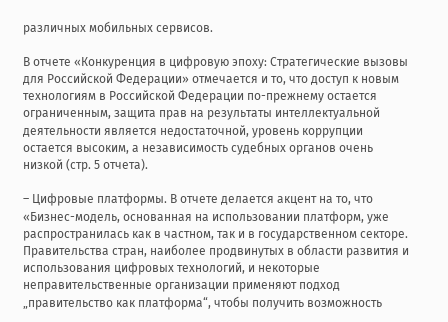различных мобильных сервисов.

В отчете «Конкуренция в цифровую эпоху: Стратегические вызовы для Российской Федерации» отмечается и то, что доступ к новым технологиям в Российской Федерации по-прежнему остается ограниченным, защита прав на результаты интеллектуальной деятельности является недостаточной, уровень коррупции остается высоким, а независимость судебных органов очень низкой (стр. 5 отчета).

– Цифровые платформы. В отчете делается акцент на то, что «Бизнес-модель, основанная на использовании платформ, уже распространилась как в частном, так и в государственном секторе. Правительства стран, наиболее продвинутых в области развития и использования цифровых технологий, и некоторые неправительственные организации применяют подход „правительство как платформа“, чтобы получить возможность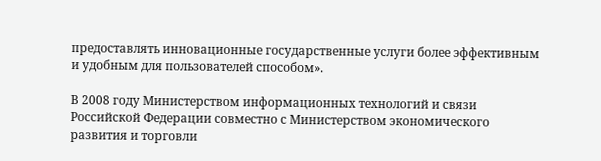предоставлять инновационные государственные услуги более эффективным и удобным для пользователей способом».

В 2008 году Министерством информационных технологий и связи Российской Федерации совместно с Министерством экономического развития и торговли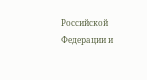Российской Федерации и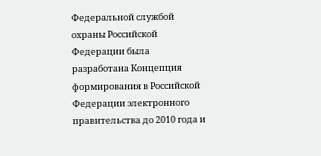Федеральной службой охраны Российской Федерации была разработана Концепция формирования в Российской Федерации электронного правительства до 2010 года и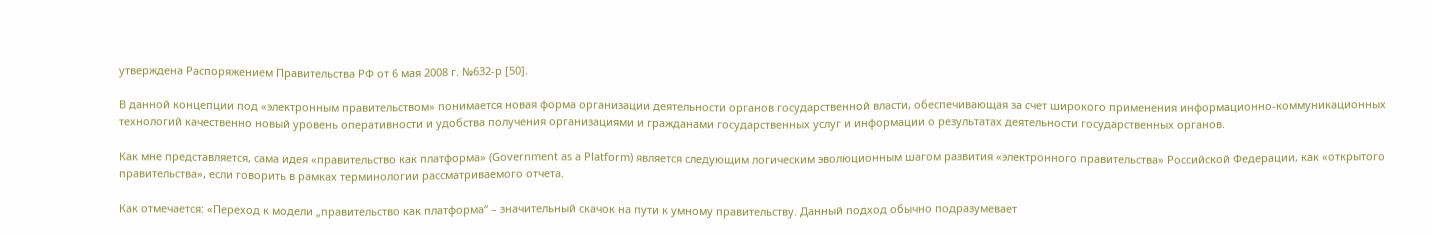утверждена Распоряжением Правительства РФ от 6 мая 2008 г. №632-р [50].

В данной концепции под «электронным правительством» понимается новая форма организации деятельности органов государственной власти, обеспечивающая за счет широкого применения информационно-коммуникационных технологий качественно новый уровень оперативности и удобства получения организациями и гражданами государственных услуг и информации о результатах деятельности государственных органов.

Как мне представляется, сама идея «правительство как платформа» (Government as a Platform) является следующим логическим эволюционным шагом развития «электронного правительства» Российской Федерации, как «открытого правительства», если говорить в рамках терминологии рассматриваемого отчета.

Как отмечается: «Переход к модели „правительство как платформа“ – значительный скачок на пути к умному правительству. Данный подход обычно подразумевает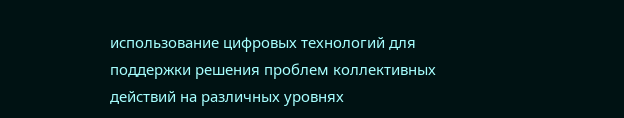использование цифровых технологий для поддержки решения проблем коллективных действий на различных уровнях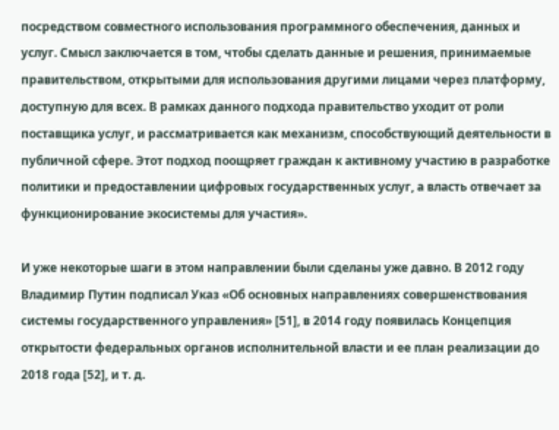посредством совместного использования программного обеспечения, данных и услуг. Смысл заключается в том, чтобы сделать данные и решения, принимаемые правительством, открытыми для использования другими лицами через платформу, доступную для всех. В рамках данного подхода правительство уходит от роли поставщика услуг, и рассматривается как механизм, способствующий деятельности в публичной сфере. Этот подход поощряет граждан к активному участию в разработке политики и предоставлении цифровых государственных услуг, а власть отвечает за функционирование экосистемы для участия».

И уже некоторые шаги в этом направлении были сделаны уже давно. В 2012 году Владимир Путин подписал Указ «Об основных направлениях совершенствования системы государственного управления» [51], в 2014 году появилась Концепция открытости федеральных органов исполнительной власти и ее план реализации до 2018 года [52], и т. д.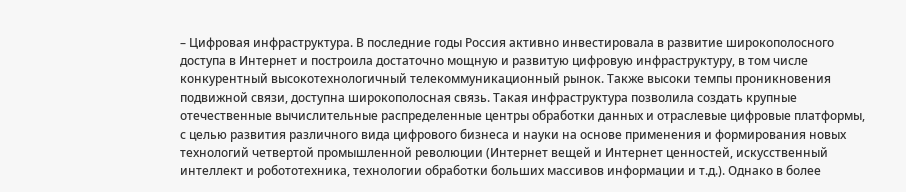– Цифровая инфраструктура. В последние годы Россия активно инвестировала в развитие широкополосного доступа в Интернет и построила достаточно мощную и развитую цифровую инфраструктуру, в том числе конкурентный высокотехнологичный телекоммуникационный рынок. Также высоки темпы проникновения подвижной связи, доступна широкополосная связь. Такая инфраструктура позволила создать крупные отечественные вычислительные распределенные центры обработки данных и отраслевые цифровые платформы, с целью развития различного вида цифрового бизнеса и науки на основе применения и формирования новых технологий четвертой промышленной революции (Интернет вещей и Интернет ценностей, искусственный интеллект и робототехника, технологии обработки больших массивов информации и т.д.). Однако в более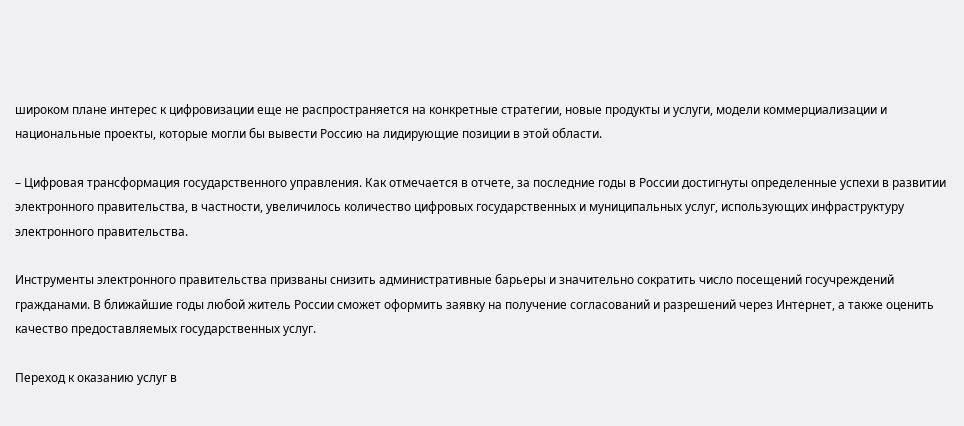широком плане интерес к цифровизации еще не распространяется на конкретные стратегии, новые продукты и услуги, модели коммерциализации и национальные проекты, которые могли бы вывести Россию на лидирующие позиции в этой области.

– Цифровая трансформация государственного управления. Как отмечается в отчете, за последние годы в России достигнуты определенные успехи в развитии электронного правительства, в частности, увеличилось количество цифровых государственных и муниципальных услуг, использующих инфраструктуру электронного правительства.

Инструменты электронного правительства призваны снизить административные барьеры и значительно сократить число посещений госучреждений гражданами. В ближайшие годы любой житель России сможет оформить заявку на получение согласований и разрешений через Интернет, а также оценить качество предоставляемых государственных услуг.

Переход к оказанию услуг в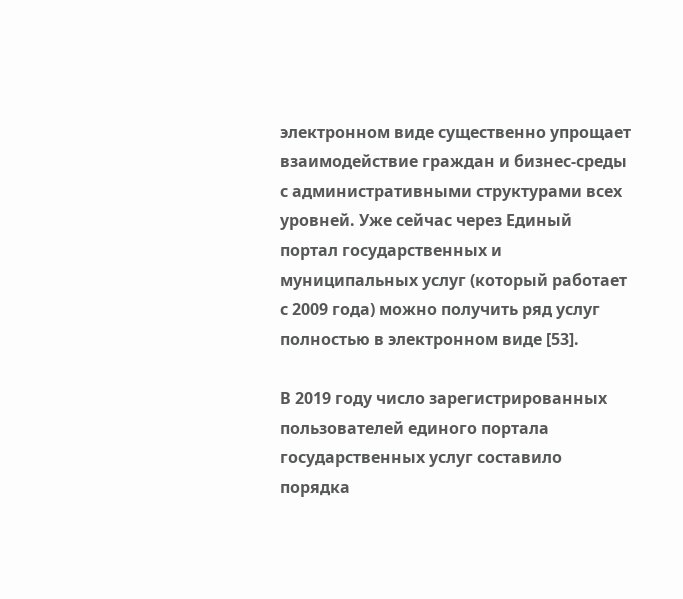электронном виде существенно упрощает взаимодействие граждан и бизнес-среды с административными структурами всех уровней. Уже сейчас через Единый портал государственных и муниципальных услуг (который работает с 2009 года) можно получить ряд услуг полностью в электронном виде [53].

В 2019 году число зарегистрированных пользователей единого портала государственных услуг составило порядка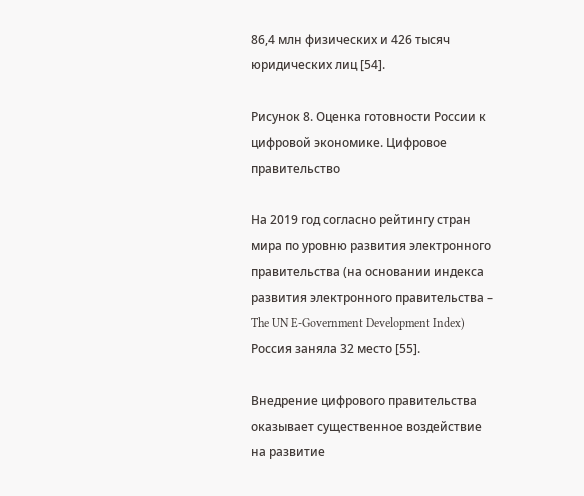86,4 млн физических и 426 тысяч юридических лиц [54].

Рисунок 8. Оценка готовности России к цифровой экономике. Цифровое правительство

На 2019 год согласно рейтингу стран мира по уровню развития электронного правительства (на основании индекса развития электронного правительства – The UN E-Government Development Index) Россия заняла 32 место [55].

Внедрение цифрового правительства оказывает существенное воздействие на развитие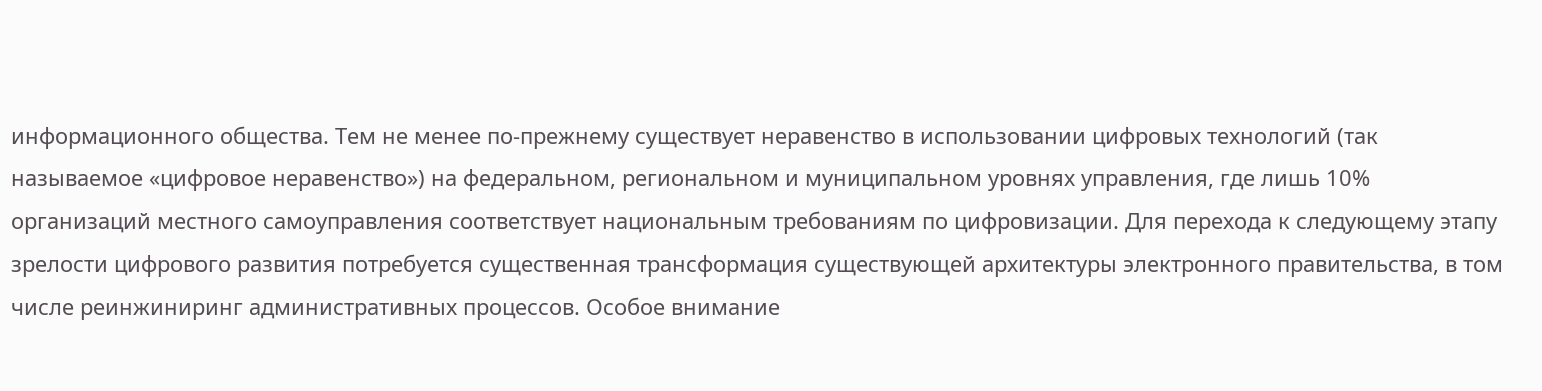информационного общества. Тем не менее по-прежнему существует неравенство в использовании цифровых технологий (так называемое «цифровое неравенство») на федеральном, региональном и муниципальном уровнях управления, где лишь 10% организаций местного самоуправления соответствует национальным требованиям по цифровизации. Для перехода к следующему этапу зрелости цифрового развития потребуется существенная трансформация существующей архитектуры электронного правительства, в том числе реинжиниринг административных процессов. Особое внимание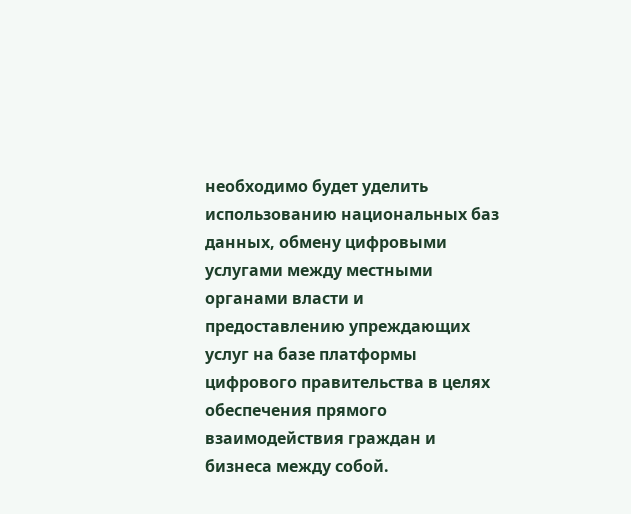необходимо будет уделить использованию национальных баз данных, обмену цифровыми услугами между местными органами власти и предоставлению упреждающих услуг на базе платформы цифрового правительства в целях обеспечения прямого взаимодействия граждан и бизнеса между собой.